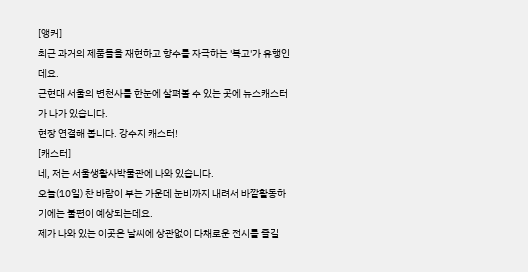[앵커]
최근 과거의 제품들을 재현하고 향수를 자극하는 '복고'가 유행인데요.
근현대 서울의 변천사를 한눈에 살펴볼 수 있는 곳에 뉴스캐스터가 나가 있습니다.
현장 연결해 봅니다. 강수지 캐스터!
[캐스터]
네, 저는 서울생활사박물관에 나와 있습니다.
오늘(10일) 찬 바람이 부는 가운데 눈비까지 내려서 바깥활동하기에는 불편이 예상되는데요.
제가 나와 있는 이곳은 날씨에 상관없이 다채로운 전시를 즐길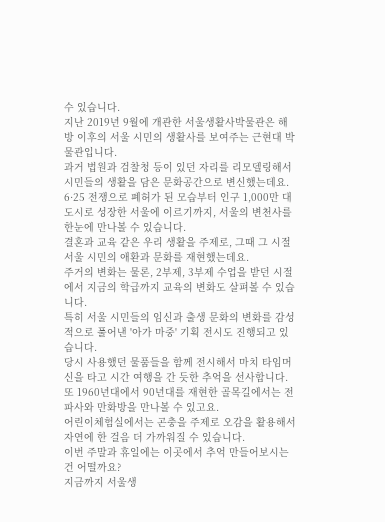수 있습니다.
지난 2019년 9월에 개관한 서울생활사박물관은 해방 이후의 서울 시민의 생활사를 보여주는 근현대 박물관입니다.
과거 법원과 검찰청 등이 있던 자리를 리모델링해서 시민들의 생활을 담은 문화공간으로 변신했는데요.
6·25 전쟁으로 폐허가 된 모습부터 인구 1,000만 대도시로 성장한 서울에 이르기까지, 서울의 변천사를 한눈에 만나볼 수 있습니다.
결혼과 교육 같은 우리 생활을 주제로, 그때 그 시절 서울 시민의 애환과 문화를 재현했는데요.
주거의 변화는 물론, 2부제, 3부제 수업을 받던 시절에서 지금의 학급까지 교육의 변화도 살펴볼 수 있습니다.
특히 서울 시민들의 임신과 출생 문화의 변화를 감성적으로 풀어낸 '아가 마중' 기획 전시도 진행되고 있습니다.
당시 사용했던 물품들을 함께 전시해서 마치 타임머신을 타고 시간 여행을 간 듯한 추억을 선사합니다.
또 1960년대에서 90년대를 재현한 골목길에서는 전파사와 만화방을 만나볼 수 있고요.
어린이체험실에서는 곤충을 주제로 오감을 활용해서 자연에 한 걸음 더 가까워질 수 있습니다.
이번 주말과 휴일에는 이곳에서 추억 만들어보시는 건 어떨까요?
지금까지 서울생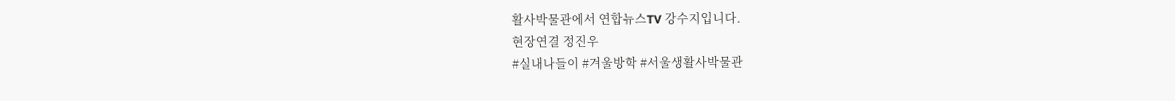활사박물관에서 연합뉴스TV 강수지입니다.
현장연결 정진우
#실내나들이 #겨울방학 #서울생활사박물관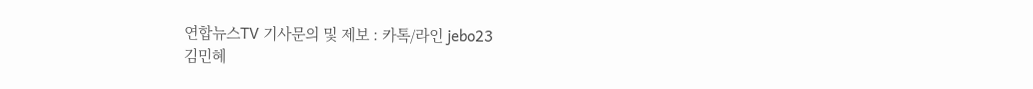연합뉴스TV 기사문의 및 제보 : 카톡/라인 jebo23
김민혜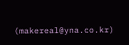(makereal@yna.co.kr)